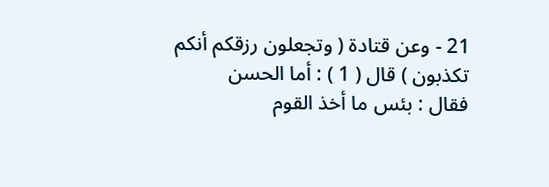21 - وعن قتادة ( وتجعلون رزقكم أنكم تكذبون ) قال ( 1 ) : أما الحسن
فقال : بئس ما أخذ القوم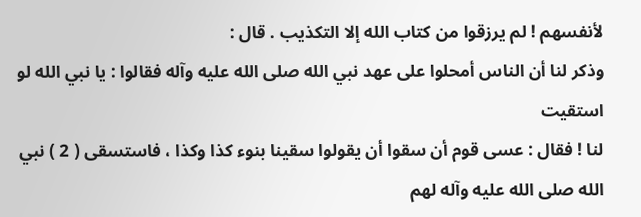لأنفسهم ! لم يرزقوا من كتاب الله إلا التكذيب . قال :
وذكر لنا أن الناس أمحلوا على عهد نبي الله صلى الله عليه وآله فقالوا : يا نبي الله لو استقيت
لنا ! فقال : عسى قوم أن سقوا أن يقولوا سقينا بنوء كذا وكذا ، فاستسقى ( 2 ) نبي
الله صلى الله عليه وآله لهم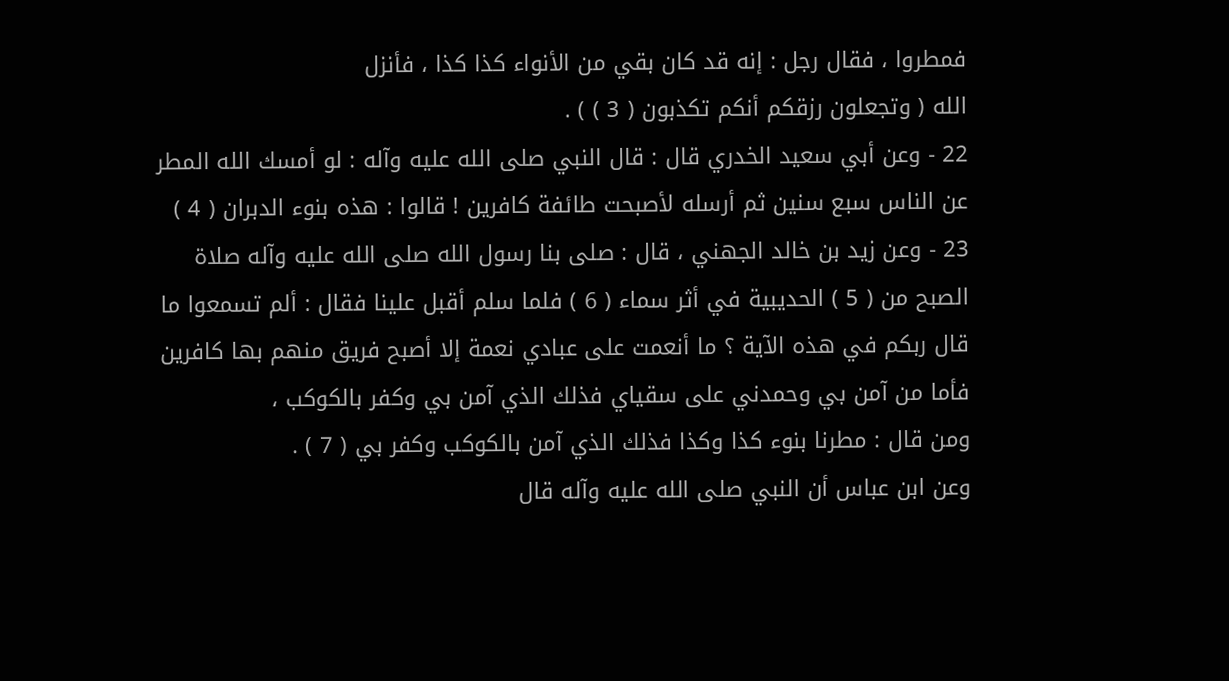فمطروا ، فقال رجل : إنه قد كان بقي من الأنواء كذا كذا ، فأنزل
الله ( وتجعلون رزقكم أنكم تكذبون ( 3 ) ) .
22 - وعن أبي سعيد الخدري قال : قال النبي صلى الله عليه وآله : لو أمسك الله المطر
عن الناس سبع سنين ثم أرسله لأصبحت طائفة كافرين ! قالوا : هذه بنوء الدبران ( 4 )
23 - وعن زيد بن خالد الجهني ، قال : صلى بنا رسول الله صلى الله عليه وآله صلاة
الصبح من ( 5 ) الحديبية في أثر سماء ( 6 ) فلما سلم أقبل علينا فقال : ألم تسمعوا ما
قال ربكم في هذه الآية ؟ ما أنعمت على عبادي نعمة إلا أصبح فريق منهم بها كافرين
فأما من آمن بي وحمدني على سقياي فذلك الذي آمن بي وكفر بالكوكب ،
ومن قال : مطرنا بنوء كذا وكذا فذلك الذي آمن بالكوكب وكفر بي ( 7 ) .
وعن ابن عباس أن النبي صلى الله عليه وآله قال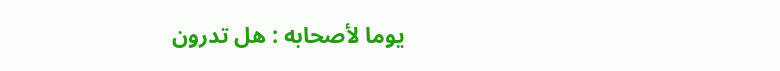يوما لأصحابه : هل تدرون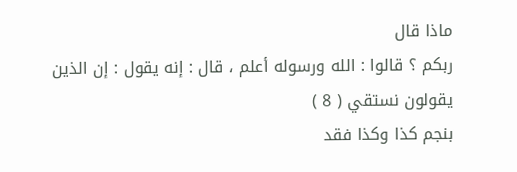ماذا قال
ربكم ؟ قالوا : الله ورسوله أعلم ، قال : إنه يقول : إن الذين يقولون نستقي ( 8 )
بنجم كذا وكذا فقد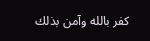كفر بالله وآمن بذلك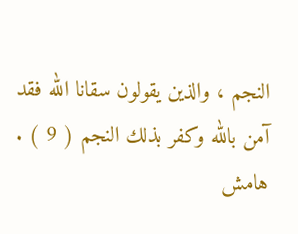النجم ، والذين يقولون سقانا الله فقد
آمن بالله وكفر بذلك النجم ( 9 ) .
هامش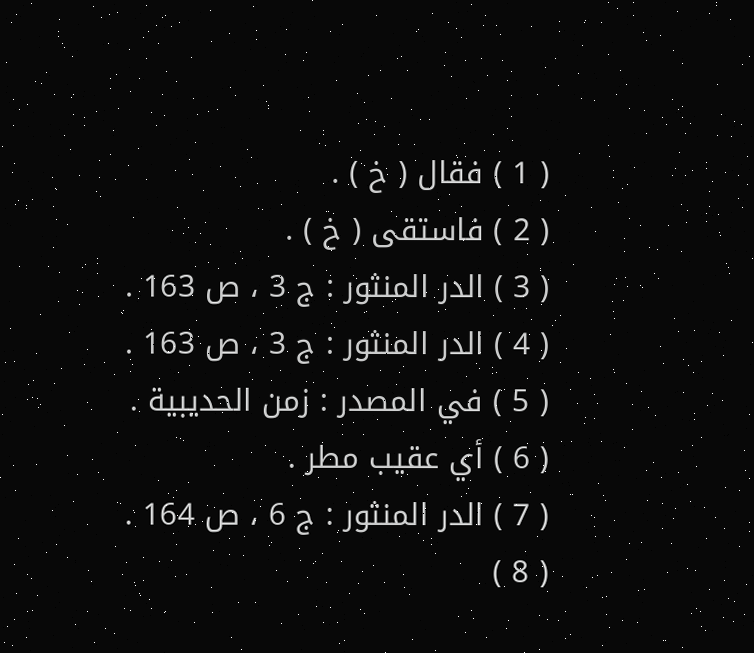( 1 ) فقال ( خ ) .
( 2 ) فاستقى ( خ ) .
( 3 ) الدر المنثور : ج 3 ، ص 163 .
( 4 ) الدر المنثور : ج 3 ، ص 163 .
( 5 ) في المصدر : زمن الحديبية .
( 6 ) أي عقيب مطر .
( 7 ) الدر المنثور : ج 6 ، ص 164 .
( 8 )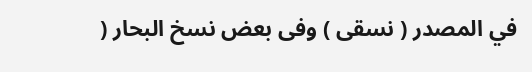في المصدر ( نسقى ) وفى بعض نسخ البحار (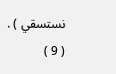نستسقي ) .
( 9 )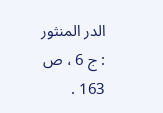الدر المنثور : ج 6 ، ص 163 .